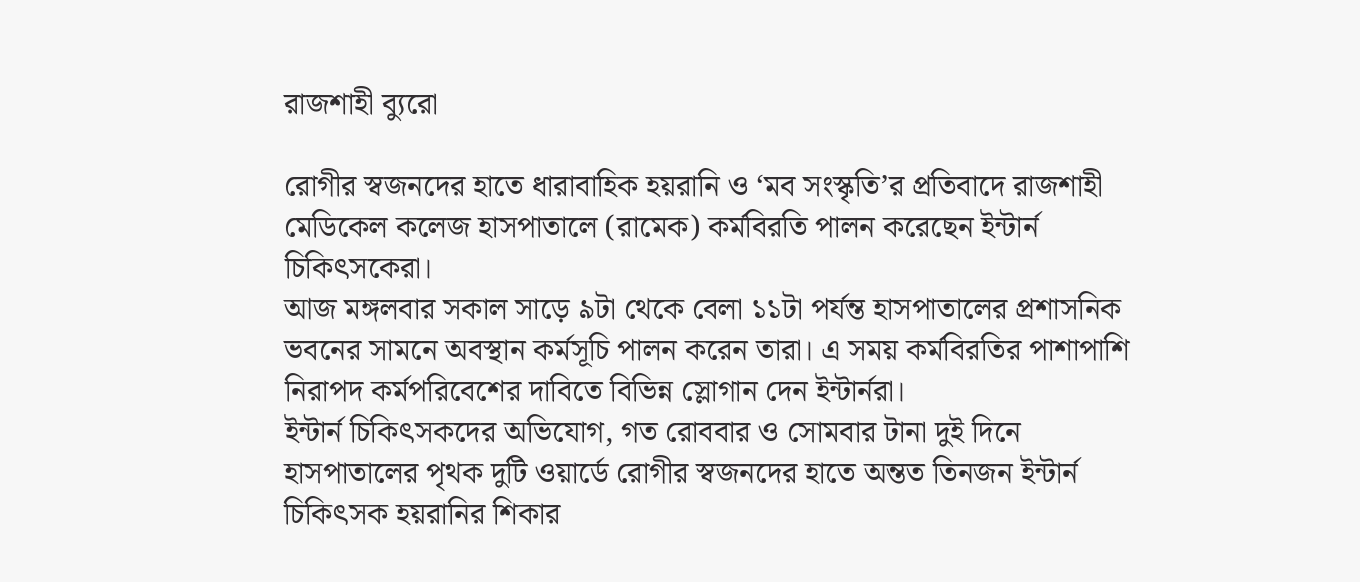রাজশাহী ব্যুরো

রোগীর স্বজনদের হাতে ধারাবাহিক হয়রানি ও ‘মব সংস্কৃতি’র প্রতিবাদে রাজশাহী মেডিকেল কলেজ হাসপাতালে (রামেক) কর্মবিরতি পালন করেছেন ইন্টার্ন চিকিৎসকেরা।
আজ মঙ্গলবার সকাল সাড়ে ৯টা থেকে বেলা ১১টা পর্যন্ত হাসপাতালের প্রশাসনিক ভবনের সামনে অবস্থান কর্মসূচি পালন করেন তারা। এ সময় কর্মবিরতির পাশাপাশি নিরাপদ কর্মপরিবেশের দাবিতে বিভিন্ন স্লোগান দেন ইন্টার্নরা।
ইন্টার্ন চিকিৎসকদের অভিযোগ, গত রোববার ও সোমবার টানা দুই দিনে হাসপাতালের পৃথক দুটি ওয়ার্ডে রোগীর স্বজনদের হাতে অন্তত তিনজন ইন্টার্ন চিকিৎসক হয়রানির শিকার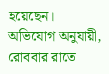হয়েছেন।
অভিযোগ অনুযায়ী, রোববার রাতে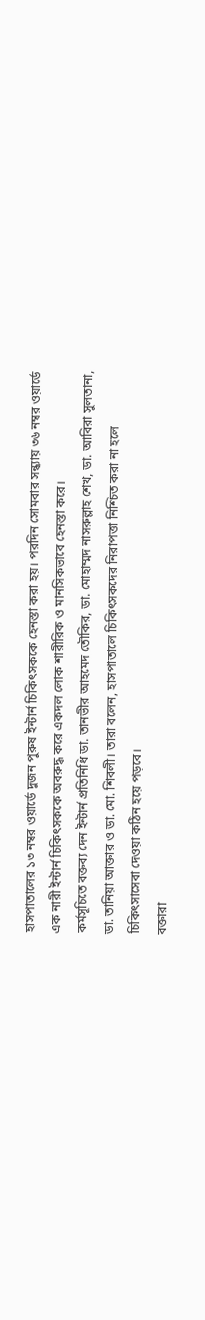হাসপাতালের ১৩ নম্বর ওয়ার্ডে দুজন পুরুষ ইন্টার্ন চিকিৎসককে হেনস্তা করা হয়। পরদিন সোমবার সন্ধ্যায় ৩৬ নম্বর ওয়ার্ডে এক নারী ইন্টার্ন চিকিৎসককে অবরুদ্ধ করে একদল লোক শারীরিক ও মানসিকভাবে হেনস্তা করে।
কর্মসূচিতে বক্তব্য দেন ইন্টার্ন প্রতিনিধি ডা. তানভীর আহমেদ তৌকির, ডা. মোহাম্মদ নাসরুল্লাহ শেখ, ডা. আবিরা সুলতানা, ডা. তানিয়া আক্তার ও ডা. মো. শিবলী। তারা বলেন, হাসপাতালে চিকিৎসকদের নিরাপত্তা নিশ্চিত করা না হলে চিকিৎসাসেবা দেওয়া কঠিন হয়ে পড়বে।
বক্তারা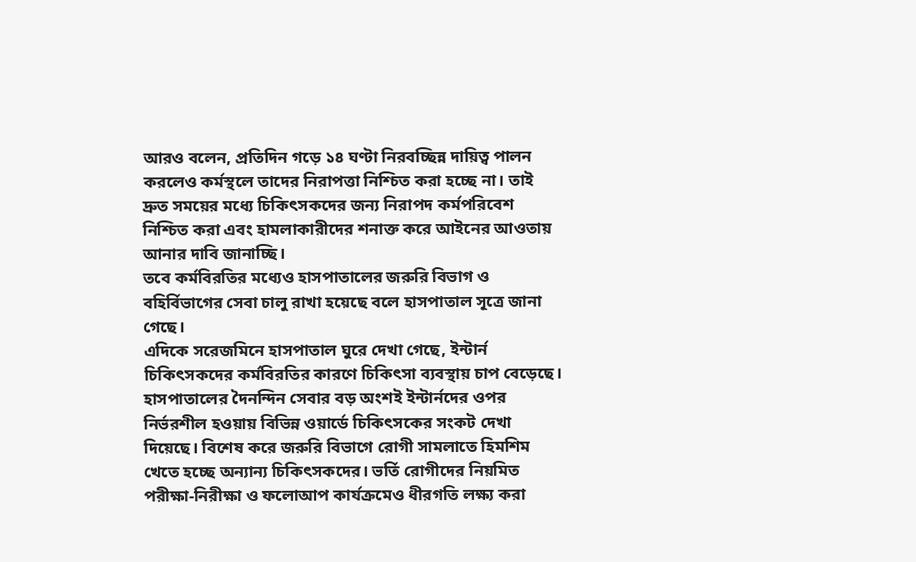আরও বলেন, প্রতিদিন গড়ে ১৪ ঘণ্টা নিরবচ্ছিন্ন দায়িত্ব পালন করলেও কর্মস্থলে তাদের নিরাপত্তা নিশ্চিত করা হচ্ছে না। তাই দ্রুত সময়ের মধ্যে চিকিৎসকদের জন্য নিরাপদ কর্মপরিবেশ নিশ্চিত করা এবং হামলাকারীদের শনাক্ত করে আইনের আওতায় আনার দাবি জানাচ্ছি।
তবে কর্মবিরতির মধ্যেও হাসপাতালের জরুরি বিভাগ ও বহির্বিভাগের সেবা চালু রাখা হয়েছে বলে হাসপাতাল সূত্রে জানা গেছে।
এদিকে সরেজমিনে হাসপাতাল ঘুরে দেখা গেছে, ইন্টার্ন চিকিৎসকদের কর্মবিরতির কারণে চিকিৎসা ব্যবস্থায় চাপ বেড়েছে। হাসপাতালের দৈনন্দিন সেবার বড় অংশই ইন্টার্নদের ওপর নির্ভরশীল হওয়ায় বিভিন্ন ওয়ার্ডে চিকিৎসকের সংকট দেখা দিয়েছে। বিশেষ করে জরুরি বিভাগে রোগী সামলাতে হিমশিম খেতে হচ্ছে অন্যান্য চিকিৎসকদের। ভর্তি রোগীদের নিয়মিত পরীক্ষা-নিরীক্ষা ও ফলোআপ কার্যক্রমেও ধীরগতি লক্ষ্য করা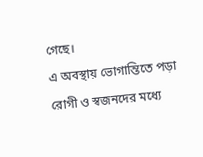গেছে।
এ অবস্থায় ভোগান্তিতে পড়া রোগী ও স্বজনদের মধ্যে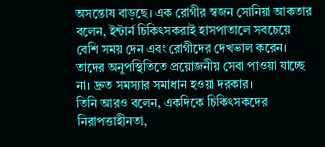অসন্তোষ বাড়ছে। এক রোগীর স্বজন সোনিয়া আকতার বলেন, ইন্টার্ন চিকিৎসকরাই হাসপাতালে সবচেয়ে বেশি সময় দেন এবং রোগীদের দেখভাল করেন। তাদের অনুপস্থিতিতে প্রয়োজনীয় সেবা পাওয়া যাচ্ছে না। দ্রুত সমস্যার সমাধান হওয়া দরকার।
তিনি আরও বলেন, একদিকে চিকিৎসকদের নিরাপত্তাহীনতা,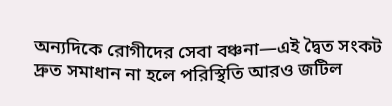অন্যদিকে রোগীদের সেবা বঞ্চনা—এই দ্বৈত সংকট দ্রুত সমাধান না হলে পরিস্থিতি আরও জটিল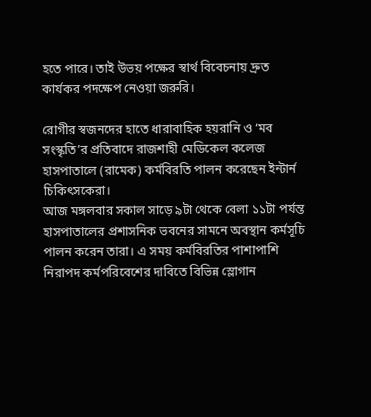হতে পারে। তাই উভয় পক্ষের স্বার্থ বিবেচনায় দ্রুত কার্যকর পদক্ষেপ নেওয়া জরুরি।

রোগীর স্বজনদের হাতে ধারাবাহিক হয়রানি ও ‘মব সংস্কৃতি’র প্রতিবাদে রাজশাহী মেডিকেল কলেজ হাসপাতালে (রামেক) কর্মবিরতি পালন করেছেন ইন্টার্ন চিকিৎসকেরা।
আজ মঙ্গলবার সকাল সাড়ে ৯টা থেকে বেলা ১১টা পর্যন্ত হাসপাতালের প্রশাসনিক ভবনের সামনে অবস্থান কর্মসূচি পালন করেন তারা। এ সময় কর্মবিরতির পাশাপাশি নিরাপদ কর্মপরিবেশের দাবিতে বিভিন্ন স্লোগান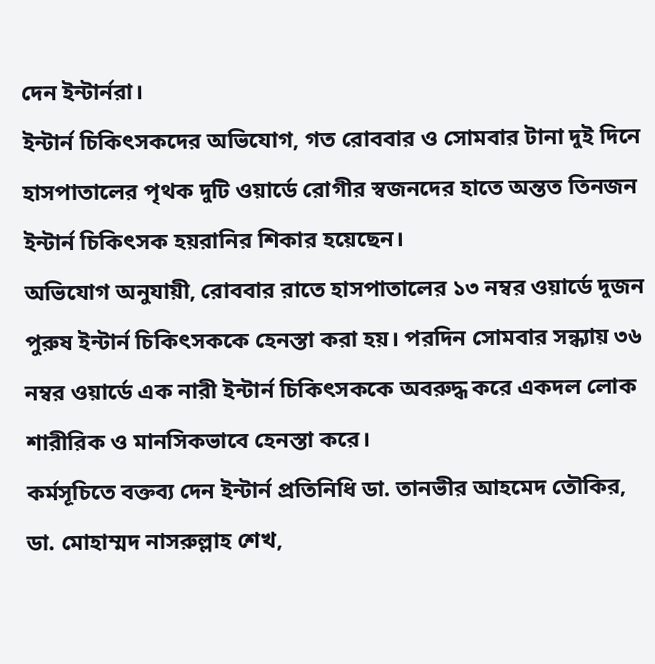দেন ইন্টার্নরা।
ইন্টার্ন চিকিৎসকদের অভিযোগ, গত রোববার ও সোমবার টানা দুই দিনে হাসপাতালের পৃথক দুটি ওয়ার্ডে রোগীর স্বজনদের হাতে অন্তত তিনজন ইন্টার্ন চিকিৎসক হয়রানির শিকার হয়েছেন।
অভিযোগ অনুযায়ী, রোববার রাতে হাসপাতালের ১৩ নম্বর ওয়ার্ডে দুজন পুরুষ ইন্টার্ন চিকিৎসককে হেনস্তা করা হয়। পরদিন সোমবার সন্ধ্যায় ৩৬ নম্বর ওয়ার্ডে এক নারী ইন্টার্ন চিকিৎসককে অবরুদ্ধ করে একদল লোক শারীরিক ও মানসিকভাবে হেনস্তা করে।
কর্মসূচিতে বক্তব্য দেন ইন্টার্ন প্রতিনিধি ডা. তানভীর আহমেদ তৌকির, ডা. মোহাম্মদ নাসরুল্লাহ শেখ,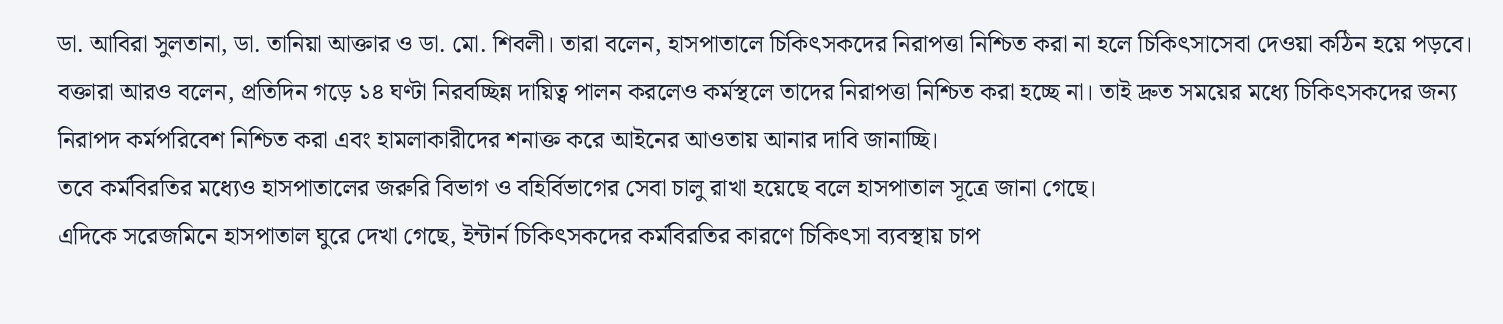ডা. আবিরা সুলতানা, ডা. তানিয়া আক্তার ও ডা. মো. শিবলী। তারা বলেন, হাসপাতালে চিকিৎসকদের নিরাপত্তা নিশ্চিত করা না হলে চিকিৎসাসেবা দেওয়া কঠিন হয়ে পড়বে।
বক্তারা আরও বলেন, প্রতিদিন গড়ে ১৪ ঘণ্টা নিরবচ্ছিন্ন দায়িত্ব পালন করলেও কর্মস্থলে তাদের নিরাপত্তা নিশ্চিত করা হচ্ছে না। তাই দ্রুত সময়ের মধ্যে চিকিৎসকদের জন্য নিরাপদ কর্মপরিবেশ নিশ্চিত করা এবং হামলাকারীদের শনাক্ত করে আইনের আওতায় আনার দাবি জানাচ্ছি।
তবে কর্মবিরতির মধ্যেও হাসপাতালের জরুরি বিভাগ ও বহির্বিভাগের সেবা চালু রাখা হয়েছে বলে হাসপাতাল সূত্রে জানা গেছে।
এদিকে সরেজমিনে হাসপাতাল ঘুরে দেখা গেছে, ইন্টার্ন চিকিৎসকদের কর্মবিরতির কারণে চিকিৎসা ব্যবস্থায় চাপ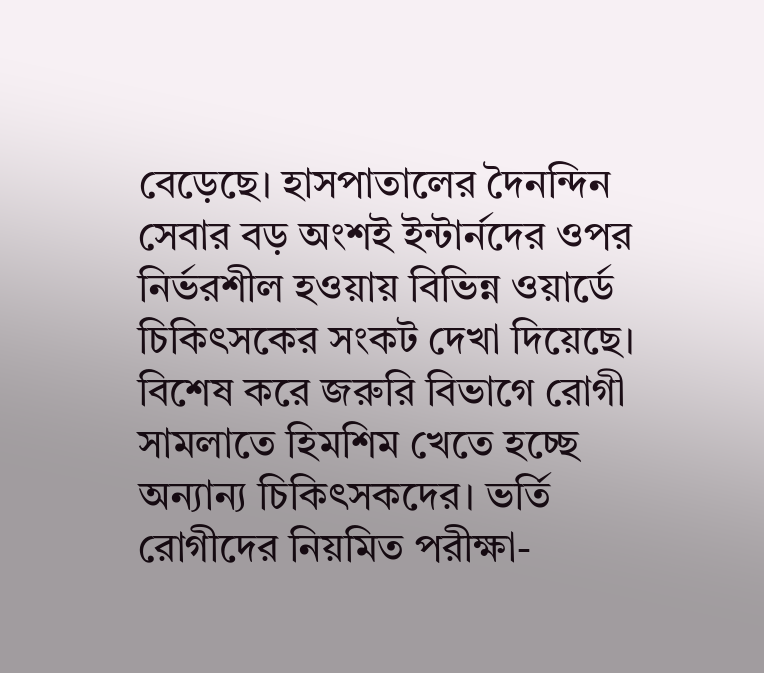বেড়েছে। হাসপাতালের দৈনন্দিন সেবার বড় অংশই ইন্টার্নদের ওপর নির্ভরশীল হওয়ায় বিভিন্ন ওয়ার্ডে চিকিৎসকের সংকট দেখা দিয়েছে। বিশেষ করে জরুরি বিভাগে রোগী সামলাতে হিমশিম খেতে হচ্ছে অন্যান্য চিকিৎসকদের। ভর্তি রোগীদের নিয়মিত পরীক্ষা-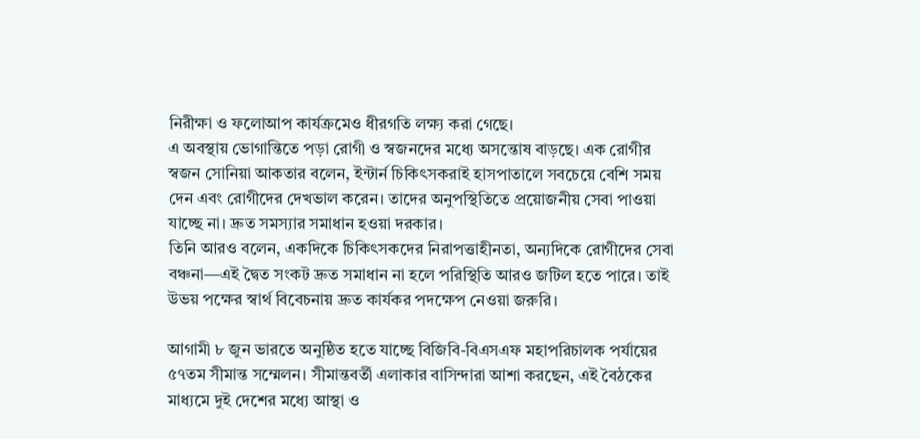নিরীক্ষা ও ফলোআপ কার্যক্রমেও ধীরগতি লক্ষ্য করা গেছে।
এ অবস্থায় ভোগান্তিতে পড়া রোগী ও স্বজনদের মধ্যে অসন্তোষ বাড়ছে। এক রোগীর স্বজন সোনিয়া আকতার বলেন, ইন্টার্ন চিকিৎসকরাই হাসপাতালে সবচেয়ে বেশি সময় দেন এবং রোগীদের দেখভাল করেন। তাদের অনুপস্থিতিতে প্রয়োজনীয় সেবা পাওয়া যাচ্ছে না। দ্রুত সমস্যার সমাধান হওয়া দরকার।
তিনি আরও বলেন, একদিকে চিকিৎসকদের নিরাপত্তাহীনতা, অন্যদিকে রোগীদের সেবা বঞ্চনা—এই দ্বৈত সংকট দ্রুত সমাধান না হলে পরিস্থিতি আরও জটিল হতে পারে। তাই উভয় পক্ষের স্বার্থ বিবেচনায় দ্রুত কার্যকর পদক্ষেপ নেওয়া জরুরি।

আগামী ৮ জুন ভারতে অনুষ্ঠিত হতে যাচ্ছে বিজিবি-বিএসএফ মহাপরিচালক পর্যায়ের ৫৭তম সীমান্ত সম্মেলন। সীমান্তবর্তী এলাকার বাসিন্দারা আশা করছেন, এই বৈঠকের মাধ্যমে দুই দেশের মধ্যে আস্থা ও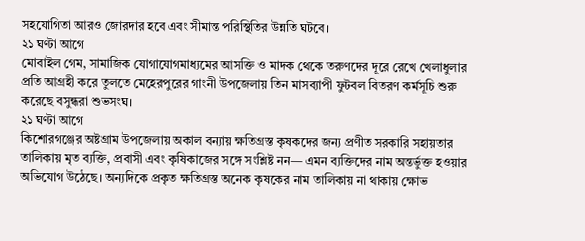সহযোগিতা আরও জোরদার হবে এবং সীমান্ত পরিস্থিতির উন্নতি ঘটবে।
২১ ঘণ্টা আগে
মোবাইল গেম, সামাজিক যোগাযোগমাধ্যমের আসক্তি ও মাদক থেকে তরুণদের দূরে রেখে খেলাধুলার প্রতি আগ্রহী করে তুলতে মেহেরপুরের গাংনী উপজেলায় তিন মাসব্যাপী ফুটবল বিতরণ কর্মসূচি শুরু করেছে বসুন্ধরা শুভসংঘ।
২১ ঘণ্টা আগে
কিশোরগঞ্জের অষ্টগ্রাম উপজেলায় অকাল বন্যায় ক্ষতিগ্রস্ত কৃষকদের জন্য প্রণীত সরকারি সহায়তার তালিকায় মৃত ব্যক্তি, প্রবাসী এবং কৃষিকাজের সঙ্গে সংশ্লিষ্ট নন— এমন ব্যক্তিদের নাম অন্তর্ভুক্ত হওয়ার অভিযোগ উঠেছে। অন্যদিকে প্রকৃত ক্ষতিগ্রস্ত অনেক কৃষকের নাম তালিকায় না থাকায় ক্ষোভ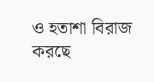ও হতাশা বিরাজ করছে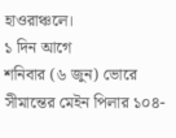হাওরাঞ্চলে।
১ দিন আগে
শনিবার (৬ জুন) ভোরে সীমান্তের মেইন পিলার ১০৪-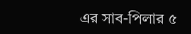এর সাব-পিলার ৫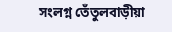সংলগ্ন তেঁতুলবাড়ীয়া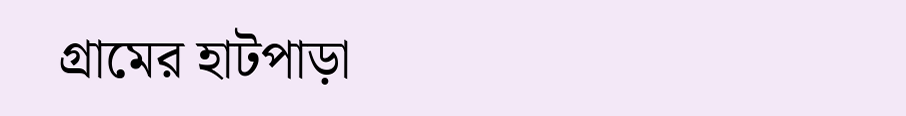গ্রামের হাটপাড়া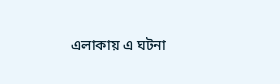এলাকায় এ ঘটনা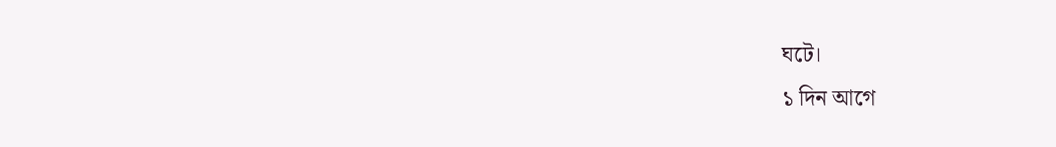ঘটে।
১ দিন আগে